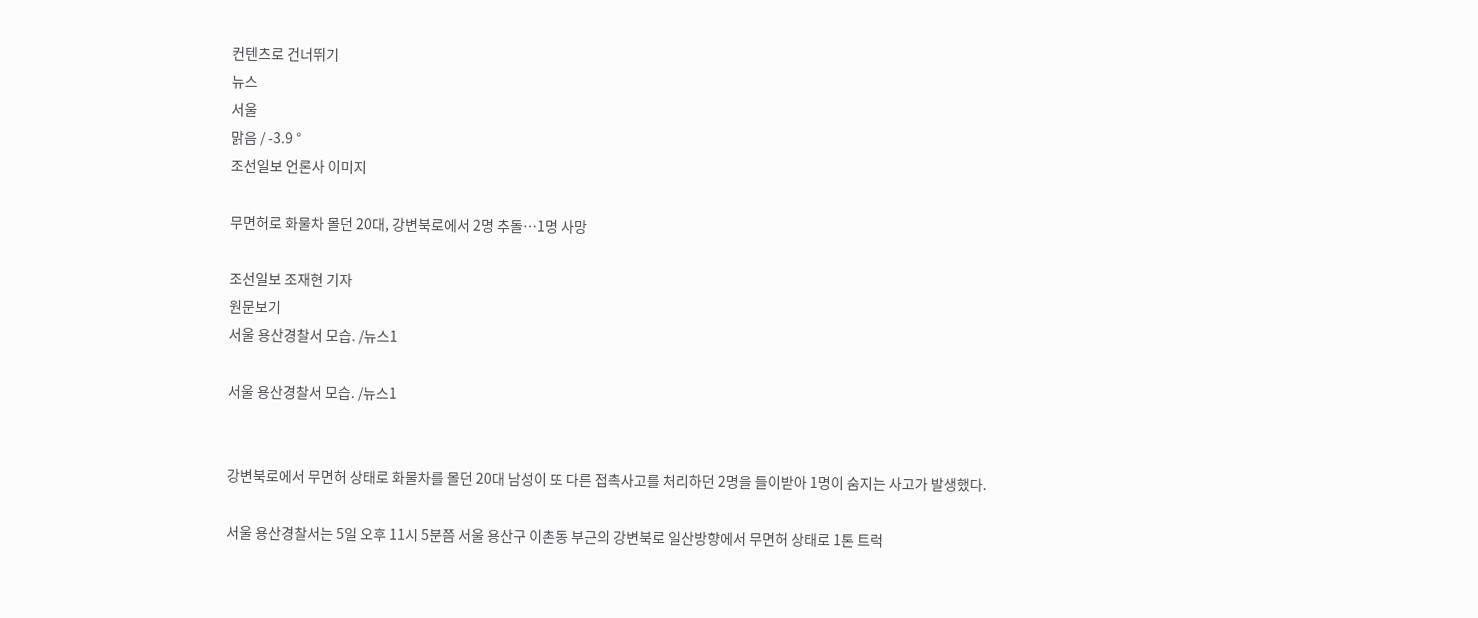컨텐츠로 건너뛰기
뉴스
서울
맑음 / -3.9 °
조선일보 언론사 이미지

무면허로 화물차 몰던 20대, 강변북로에서 2명 추돌…1명 사망

조선일보 조재현 기자
원문보기
서울 용산경찰서 모습. /뉴스1

서울 용산경찰서 모습. /뉴스1


강변북로에서 무면허 상태로 화물차를 몰던 20대 남성이 또 다른 접촉사고를 처리하던 2명을 들이받아 1명이 숨지는 사고가 발생했다.

서울 용산경찰서는 5일 오후 11시 5분쯤 서울 용산구 이촌동 부근의 강변북로 일산방향에서 무면허 상태로 1톤 트럭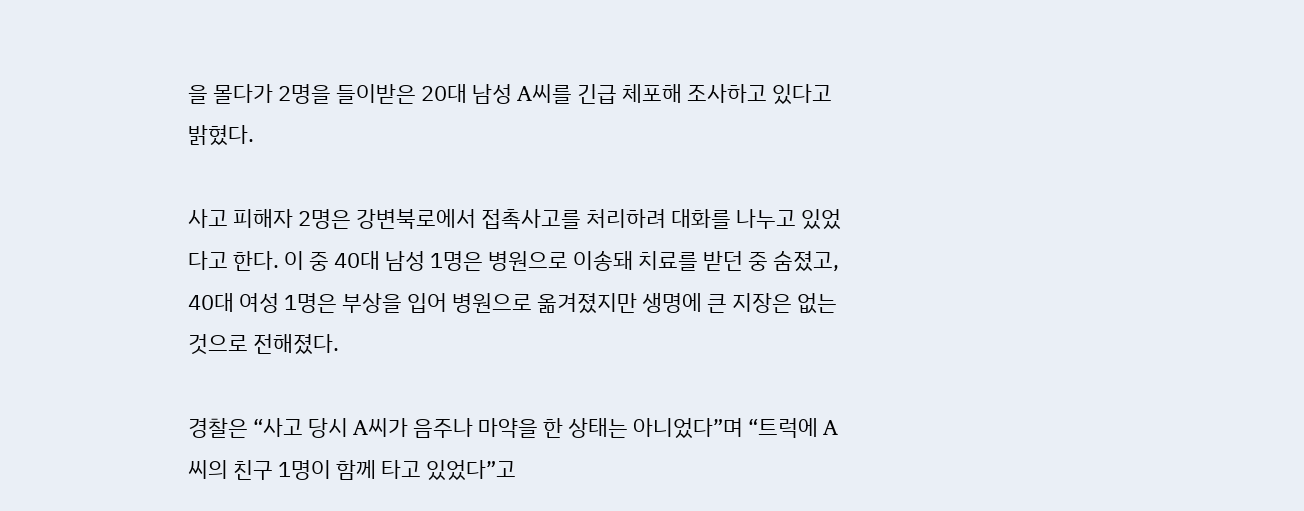을 몰다가 2명을 들이받은 20대 남성 A씨를 긴급 체포해 조사하고 있다고 밝혔다.

사고 피해자 2명은 강변북로에서 접촉사고를 처리하려 대화를 나누고 있었다고 한다. 이 중 40대 남성 1명은 병원으로 이송돼 치료를 받던 중 숨졌고, 40대 여성 1명은 부상을 입어 병원으로 옮겨졌지만 생명에 큰 지장은 없는 것으로 전해졌다.

경찰은 “사고 당시 A씨가 음주나 마약을 한 상태는 아니었다”며 “트럭에 A씨의 친구 1명이 함께 타고 있었다”고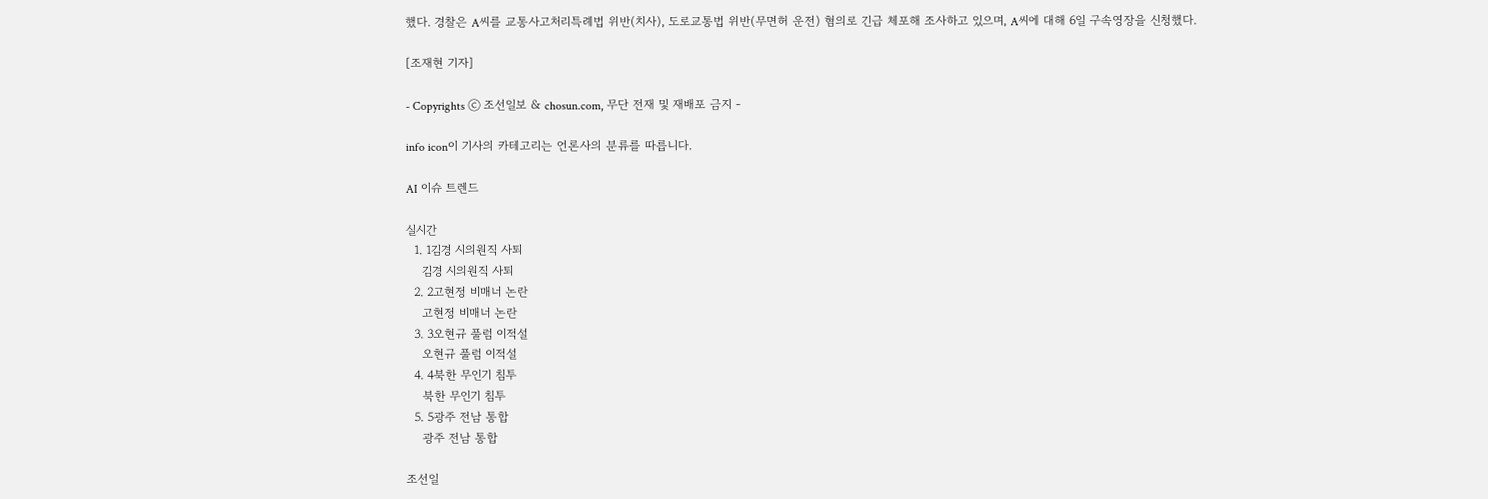했다. 경찰은 A씨를 교통사고처리특례법 위반(치사), 도로교통법 위반(무면허 운전) 혐의로 긴급 체포해 조사하고 있으며, A씨에 대해 6일 구속영장을 신청했다.

[조재현 기자]

- Copyrights ⓒ 조선일보 & chosun.com, 무단 전재 및 재배포 금지 -

info icon이 기사의 카테고리는 언론사의 분류를 따릅니다.

AI 이슈 트렌드

실시간
  1. 1김경 시의원직 사퇴
    김경 시의원직 사퇴
  2. 2고현정 비매너 논란
    고현정 비매너 논란
  3. 3오현규 풀럼 이적설
    오현규 풀럼 이적설
  4. 4북한 무인기 침투
    북한 무인기 침투
  5. 5광주 전남 통합
    광주 전남 통합

조선일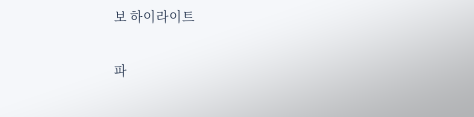보 하이라이트

파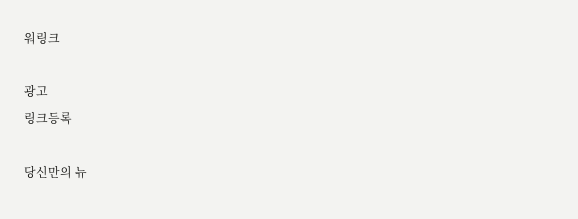워링크

광고
링크등록

당신만의 뉴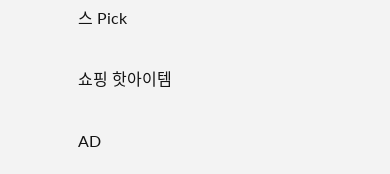스 Pick

쇼핑 핫아이템

AD